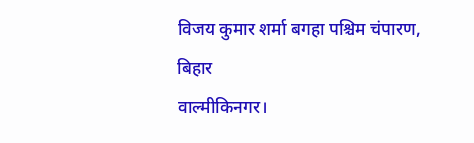विजय कुमार शर्मा बगहा पश्चिम चंपारण, बिहार
वाल्मीकिनगर।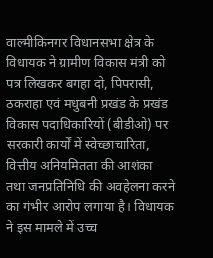वाल्मीकिनगर विधानसभा क्षेत्र के विधायक ने ग्रामीण विकास मंत्री को पत्र लिखकर बगहा दो, पिपरासी, ठकराहा एवं मधुबनी प्रखंड के प्रखंड विकास पदाधिकारियों (बीडीओ) पर सरकारी कार्यों में स्वेच्छाचारिता, वित्तीय अनियमितता की आशंका तथा जनप्रतिनिधि की अवहेलना करने का गंभीर आरोप लगाया है। विधायक ने इस मामले में उच्च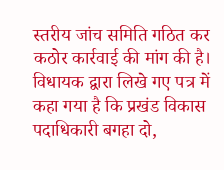स्तरीय जांच समिति गठित कर कठोर कार्रवाई की मांग की है। विधायक द्वारा लिखे गए पत्र में कहा गया है कि प्रखंड विकास पदाधिकारी बगहा दो,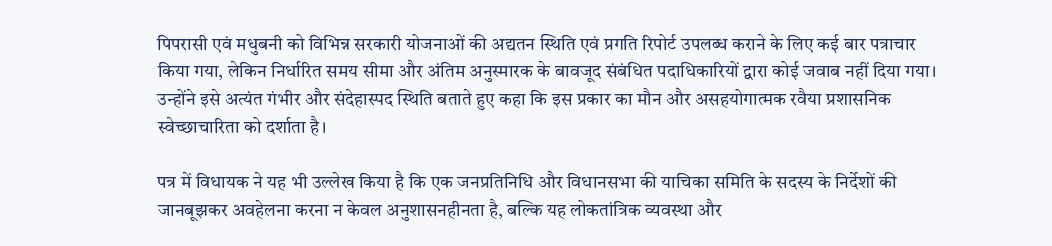पिपरासी एवं मधुबनी को विभिन्न सरकारी योजनाओं की अद्यतन स्थिति एवं प्रगति रिपोर्ट उपलब्ध कराने के लिए कई बार पत्राचार किया गया, लेकिन निर्धारित समय सीमा और अंतिम अनुस्मारक के बावजूद संबंधित पदाधिकारियों द्वारा कोई जवाब नहीं दिया गया। उन्होंने इसे अत्यंत गंभीर और संदेहास्पद स्थिति बताते हुए कहा कि इस प्रकार का मौन और असहयोगात्मक रवैया प्रशासनिक स्वेच्छाचारिता को दर्शाता है।

पत्र में विधायक ने यह भी उल्लेख किया है कि एक जनप्रतिनिधि और विधानसभा की याचिका समिति के सदस्य के निर्देशों की जानबूझकर अवहेलना करना न केवल अनुशासनहीनता है, बल्कि यह लोकतांत्रिक व्यवस्था और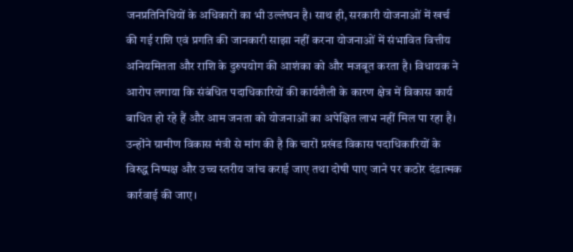जनप्रतिनिधियों के अधिकारों का भी उल्लंघन है। साथ ही, सरकारी योजनाओं में खर्च की गई राशि एवं प्रगति की जानकारी साझा नहीं करना योजनाओं में संभावित वित्तीय अनियमितता और राशि के दुरुपयोग की आशंका को और मजबूत करता है। विधायक ने आरोप लगाया कि संबंधित पदाधिकारियों की कार्यशैली के कारण क्षेत्र में विकास कार्य बाधित हो रहे हैं और आम जनता को योजनाओं का अपेक्षित लाभ नहीं मिल पा रहा है। उन्होंने ग्रामीण विकास मंत्री से मांग की है कि चारों प्रखंड विकास पदाधिकारियों के विरुद्ध निष्पक्ष और उच्च स्तरीय जांच कराई जाए तथा दोषी पाए जाने पर कठोर दंडात्मक कार्रवाई की जाए।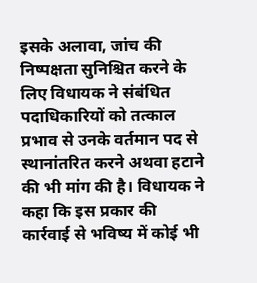इसके अलावा, जांच की निष्पक्षता सुनिश्चित करने के लिए विधायक ने संबंधित पदाधिकारियों को तत्काल प्रभाव से उनके वर्तमान पद से स्थानांतरित करने अथवा हटाने की भी मांग की है। विधायक ने कहा कि इस प्रकार की कार्रवाई से भविष्य में कोई भी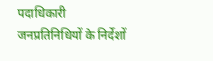पदाधिकारी जनप्रतिनिधियों के निर्देशों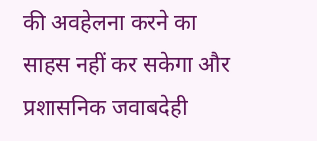की अवहेलना करने का साहस नहीं कर सकेगा और प्रशासनिक जवाबदेही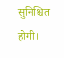सुनिश्चित होगी।